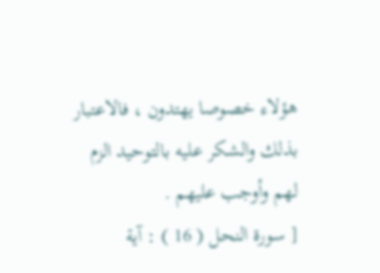هؤلاء خصوصا يهتدون ، فالاعتبار بذلك والشكر عليه بالتوحيد الزم لهم وأوجب عليهم .
[ سورة النحل ( 16 ) : آية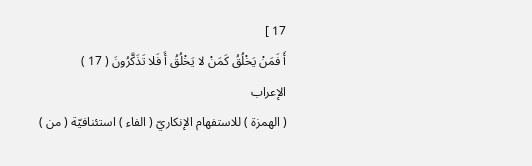17 ]
أَ فَمَنْ يَخْلُقُ كَمَنْ لا يَخْلُقُ أَ فَلا تَذَكَّرُونَ ( 17 )
الإعراب
( الهمزة ) للاستفهام الإنكاريّ ( الفاء ) استئنافيّة ( من )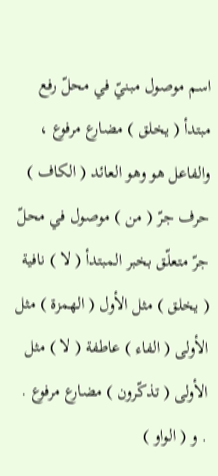اسم موصول مبنيّ في محلّ رفع مبتدأ ( يخلق ) مضارع مرفوع ، والفاعل هو وهو العائد ( الكاف ) حرف جرّ ( من ) موصول في محلّ جرّ متعلّق بخبر المبتدأ ( لا ) نافية ( يخلق ) مثل الأول ( الهمزة ) مثل الأولى ( الفاء ) عاطفة ( لا ) مثل الأولى ( تذكّرون ) مضارع مرفوع . . و ( الواو )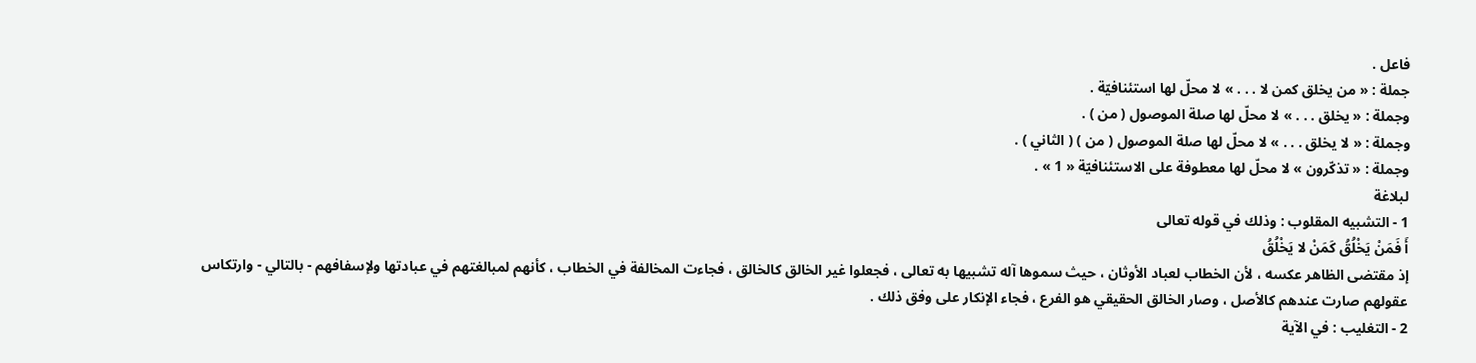فاعل .
جملة : « من يخلق كمن لا . . . » لا محلّ لها استئنافيّة .
وجملة : « يخلق . . . » لا محلّ لها صلة الموصول ( من ) .
وجملة : « لا يخلق . . . » لا محلّ لها صلة الموصول ( من ) ( الثاني ) .
وجملة : « تذكّرون » لا محلّ لها معطوفة على الاستئنافيّة « 1 » .
لبلاغة
1 - التشبيه المقلوب : وذلك في قوله تعالى
أَ فَمَنْ يَخْلُقُ كَمَنْ لا يَخْلُقُ
إذ مقتضى الظاهر عكسه ، لأن الخطاب لعباد الأوثان ، حيث سموها آله تشبيها به تعالى ، فجعلوا غير الخالق كالخالق ، فجاءت المخالفة في الخطاب ، كأنهم لمبالغتهم في عبادتها ولإسفافهم - بالتالي - وارتكاس عقولهم صارت عندهم كالأصل ، وصار الخالق الحقيقي هو الفرع ، فجاء الإنكار على وفق ذلك .
2 - التغليب : في الآية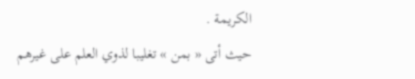الكريمة .
حيث أتى « بمن » تغليبا لذوي العلم على غيرهم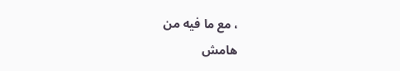، مع ما فيه من
هامش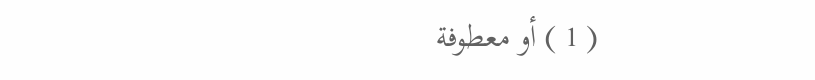( 1 ) أو معطوفة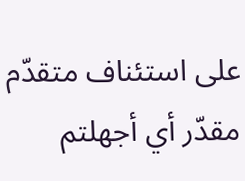على استئناف متقدّم مقدّر أي أجهلتم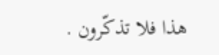هذا فلا تذكّرون .